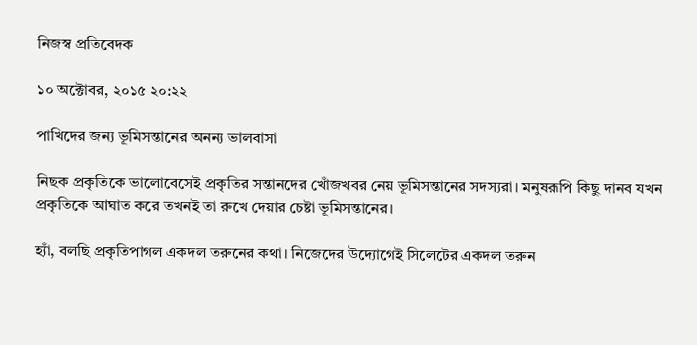নিজস্ব প্রতিবেদক

১০ অক্টোবর, ২০১৫ ২০:২২

পাখিদের জন্য ভূমিসন্তানের অনন্য ভালবাসা

নিছক প্রকৃতিকে ভালোবেসেই প্রকৃতির সন্তানদের খোঁজখবর নেয় ভূমিসন্তানের সদস্যরা। মনুষরূপি কিছু দানব যখন প্রকৃতিকে আঘাত করে তখনই তা রুখে দেয়ার চেষ্টা ভূমিসন্তানের।

হ্যাঁ, বলছি প্রকৃতিপাগল একদল তরুনের কথা। নিজেদের উদ্যোগেই সিলেটের একদল তরুন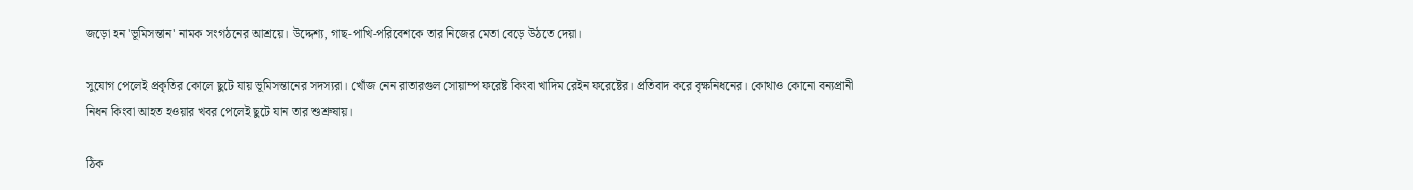জড়ো হন 'ভূমিসন্তান' নামক সংগঠনের আশ্রয়ে। উদ্দেশ্য, গাছ-পাখি-পরিবেশকে তার নিজের মেতা বেড়ে উঠতে দেয়া।

সুযোগ পেলেই প্রকৃতির কোলে ছুটে যায় ভূমিসন্তানের সদস্যরা। খোঁজ নেন রাতারগুল সোয়াম্প ফরেষ্ট কিংবা খাদিম রেইন ফরেষ্টের। প্রতিবাদ করে বৃক্ষনিধনের। কোথাও কোনো বন্যপ্রানী নিধন কিংবা আহত হওয়ার খবর পেলেই ছুটে যান তার শুশ্রুষায়।

ঠিক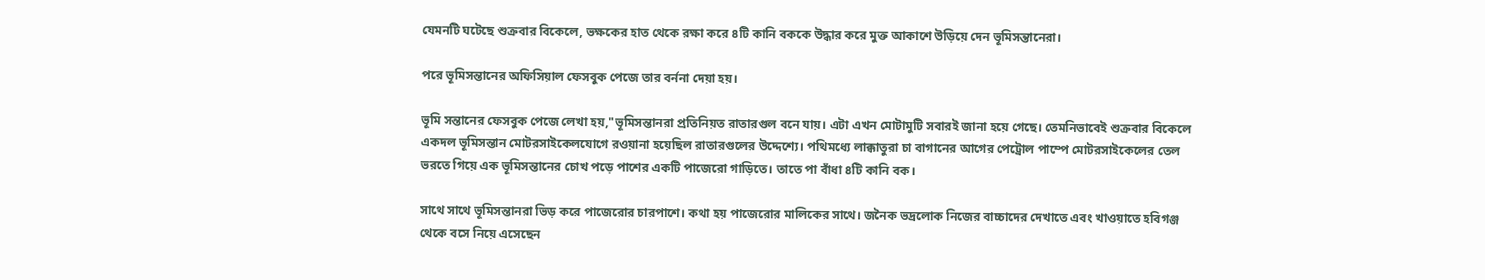যেমনটি ঘটেছে শুক্রবার বিকেলে, ভক্ষকের হাত থেকে রক্ষা করে ৪টি কানি বককে উদ্ধার করে মুক্ত আকাশে উড়িয়ে দেন ভূমিসন্তানেরা।

পরে ভূমিসন্তানের অফিসিয়াল ফেসবুক পেজে তার বর্ননা দেয়া হয়।

ভূমি সন্তানের ফেসবুক পেজে লেখা হয়,"ভূমিসন্তানরা প্রতিনিয়ত রাতারগুল বনে যায়। এটা এখন মোটামুটি সবারই জানা হয়ে গেছে। তেমনিভাবেই শুক্রবার বিকেলে একদল ভূমিসন্তান মোটরসাইকেলযোগে রওয়ানা হয়েছিল রাতারগুলের উদ্দেশ্যে। পথিমধ্যে লাক্কাতুরা চা বাগানের আগের পেট্রোল পাম্পে মোটরসাইকেলের তেল ভরতে গিয়ে এক ভূমিসন্তানের চোখ পড়ে পাশের একটি পাজেরো গাড়িতে। তাতে পা বাঁধা ৪টি কানি বক।

সাথে সাথে ভূমিসন্তানরা ভিড় করে পাজেরোর চারপাশে। কথা হয় পাজেরোর মালিকের সাথে। জনৈক ভদ্রলোক নিজের বাচ্চাদের দেখাতে এবং খাওয়াতে হবিগঞ্জ থেকে বসে নিয়ে এসেছেন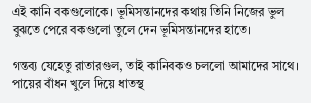এই কানি বকগুলোকে। ভূমিসন্তানদের কথায় তিনি নিজের ভুল বুঝতে পেরে বকগুলো তুলে দেন ভূমিসন্তানদের হাতে।

গন্তব্য যেহেতু রাতারগুল, তাই কানিবকও চললো আমাদের সাথে। পায়ের বাঁধন খুলে দিয়ে ধাতস্থ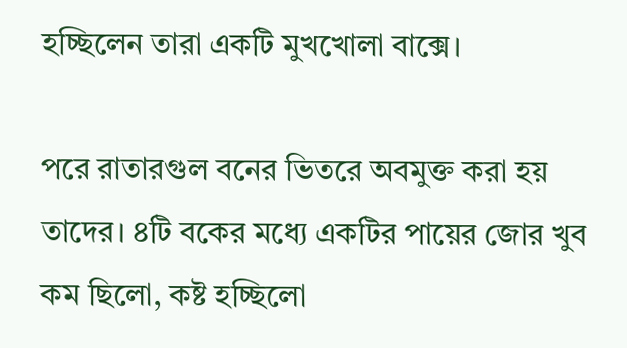হচ্ছিলেন তারা একটি মুখখোলা বাক্সে।

পরে রাতারগুল বনের ভিতরে অবমুক্ত করা হয় তাদের। ৪টি বকের মধ্যে একটির পায়ের জোর খুব কম ছিলো, কষ্ট হচ্ছিলো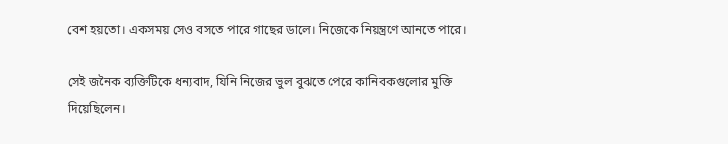বেশ হয়তো। একসময় সেও বসতে পারে গাছের ডালে। নিজেকে নিয়ন্ত্রণে আনতে পারে।

সেই জনৈক ব্যক্তিটিকে ধন্যবাদ, যিনি নিজের ভুল বুঝতে পেরে কানিবকগুলোর মুক্তি দিয়েছিলেন।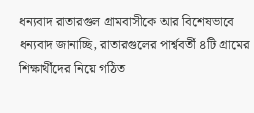ধন্যবাদ রাতারগুল গ্রামবাসীকে আর বিশেষভাবে ধন্যবাদ জানাচ্ছি, রাতারগুলের পার্শ্ববর্তী ৪টি গ্রামের শিক্ষার্থীদের নিয়ে গঠিত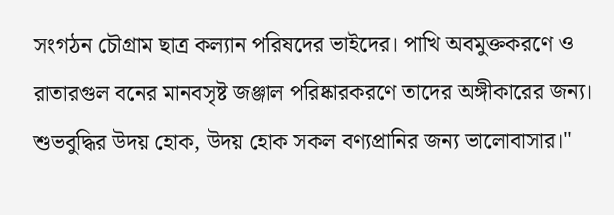সংগঠন চৌগ্রাম ছাত্র কল্যান পরিষদের ভাইদের। পাখি অবমুক্তকরণে ও রাতারগুল বনের মানবসৃষ্ট জঞ্জাল পরিষ্কারকরণে তাদের অঙ্গীকারের জন্য। শুভবুদ্ধির উদয় হোক, উদয় হোক সকল বণ্যপ্রানির জন্য ভালোবাসার।"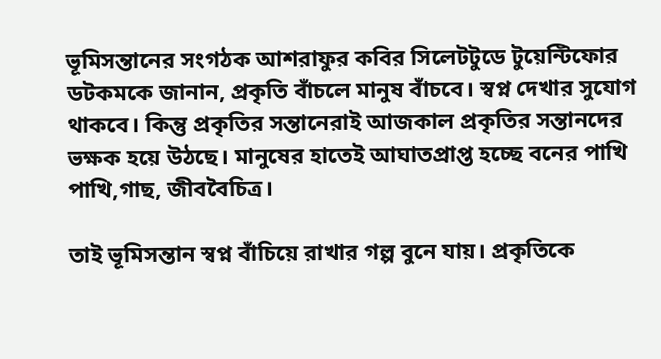ভূমিসন্তানের সংগঠক আশরাফুর কবির সিলেটটুডে টুয়েন্টিফোর ডটকমকে জানান, প্রকৃতি বাঁচলে মানুষ বাঁচবে। স্বপ্ন দেখার সুযোগ থাকবে। কিন্তু প্রকৃতির সন্তানেরাই আজকাল প্রকৃতির সন্তানদের ভক্ষক হয়ে উঠছে। মানুষের হাতেই আঘাতপ্রাপ্ত হচ্ছে বনের পাখি পাখি,গাছ, জীববৈচিত্র।

তাই ভূমিসন্তান স্বপ্ন বাঁচিয়ে রাখার গল্প বুনে যায়। প্রকৃতিকে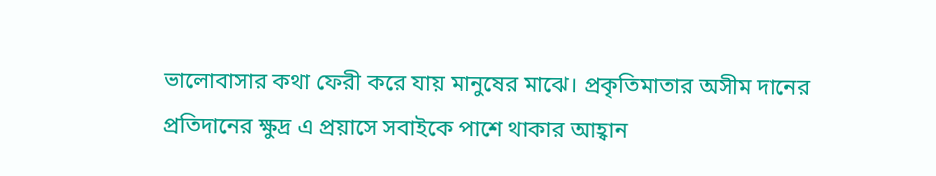ভালোবাসার কথা ফেরী করে যায় মানুষের মাঝে। প্রকৃতিমাতার অসীম দানের প্রতিদানের ক্ষুদ্র এ প্রয়াসে সবাইকে পাশে থাকার আহ্বান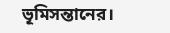ভূমিসন্তানের।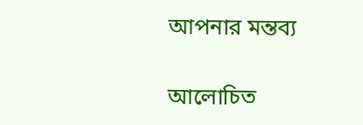আপনার মন্তব্য

আলোচিত